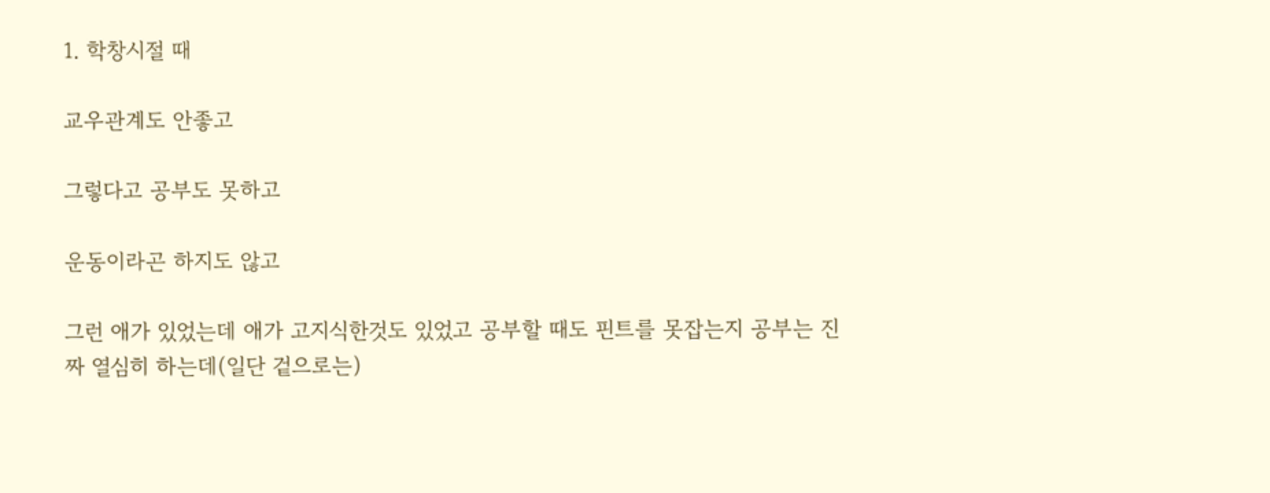1. 학창시절 때

교우관계도 안좋고

그렇다고 공부도 못하고

운동이라곤 하지도 않고

그런 애가 있었는데 애가 고지식한것도 있었고 공부할 때도 핀트를 못잡는지 공부는 진짜 열심히 하는데(일단 겉으로는)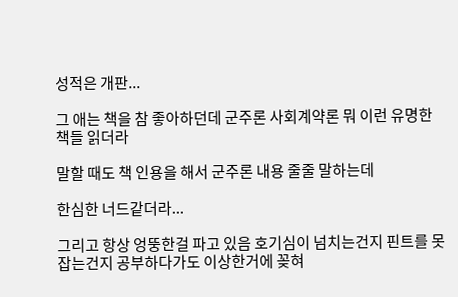성적은 개판...

그 애는 책을 참 좋아하던데 군주론 사회계약론 뭐 이런 유명한 책들 읽더라

말할 때도 책 인용을 해서 군주론 내용 줄줄 말하는데

한심한 너드같더라...

그리고 항상 엉뚱한걸 파고 있음 호기심이 넘치는건지 핀트를 못잡는건지 공부하다가도 이상한거에 꽂혀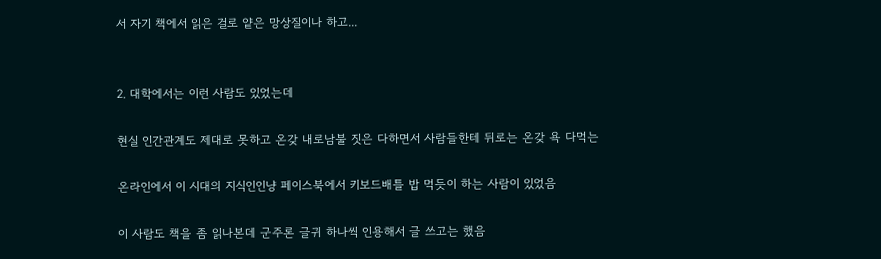서 자기 책에서 읽은 걸로 얕은 망상질이나 하고...


2. 대학에서는 이런 사람도 있었는데

현실 인간관계도 제대로 못하고 온갖 내로남불 짓은 다하면서 사람들한테 뒤로는 온갖 욕 다먹는

온라인에서 이 시대의 지식인인냥 페이스북에서 키보드배틀 밥 먹듯이 하는 사람이 있었음

이 사람도 책을 좀 읽나본데 군주론 글귀 하나씩 인용해서 글 쓰고는 했음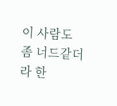이 사람도 좀 너드같더라 한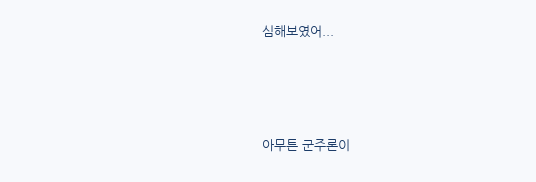심해보였어...




아무튼 군주론이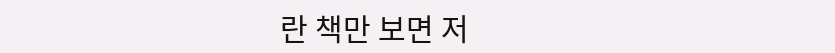란 책만 보면 저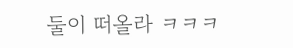둘이 떠올라 ㅋㅋㅋ